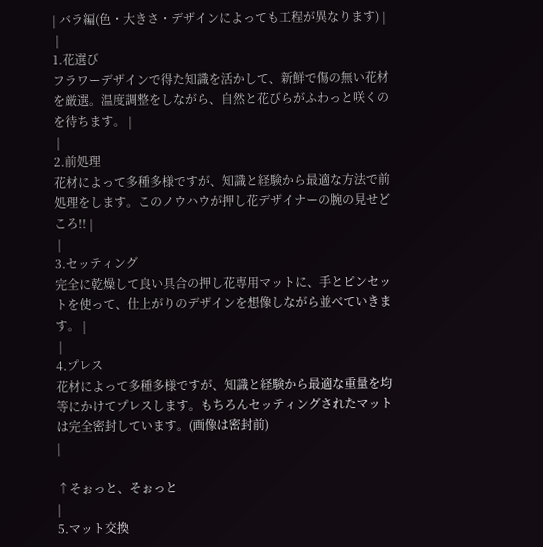| バラ編(色・大きさ・デザインによっても工程が異なります) |
 |
1.花選び
フラワーデザインで得た知識を活かして、新鮮で傷の無い花材を厳選。温度調整をしながら、自然と花びらがふわっと咲くのを待ちます。 |
 |
2.前処理
花材によって多種多様ですが、知識と経験から最適な方法で前処理をします。このノウハウが押し花デザイナーの腕の見せどころ!! |
 |
3.セッティング
完全に乾燥して良い具合の押し花専用マットに、手とピンセットを使って、仕上がりのデザインを想像しながら並べていきます。 |
 |
4.プレス
花材によって多種多様ですが、知識と経験から最適な重量を均等にかけてプレスします。もちろんセッティングされたマットは完全密封しています。(画像は密封前)
|

↑そぉっと、そぉっと
|
5.マット交換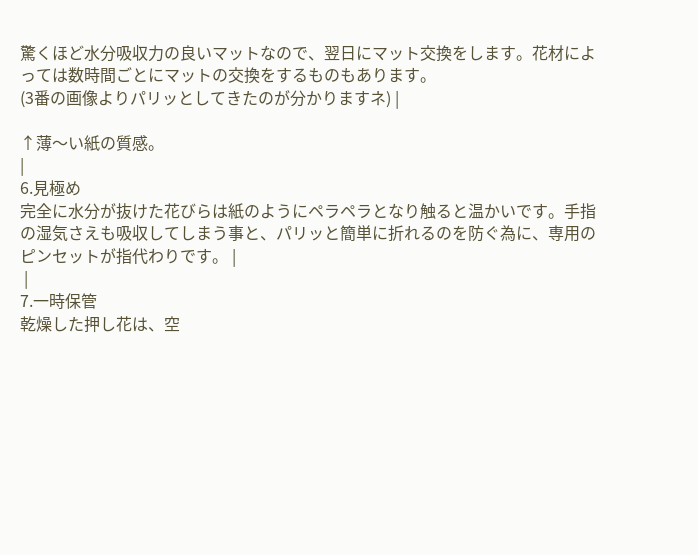驚くほど水分吸収力の良いマットなので、翌日にマット交換をします。花材によっては数時間ごとにマットの交換をするものもあります。
(3番の画像よりパリッとしてきたのが分かりますネ) |

↑薄〜い紙の質感。
|
6.見極め
完全に水分が抜けた花びらは紙のようにペラペラとなり触ると温かいです。手指の湿気さえも吸収してしまう事と、パリッと簡単に折れるのを防ぐ為に、専用のピンセットが指代わりです。 |
 |
7.一時保管
乾燥した押し花は、空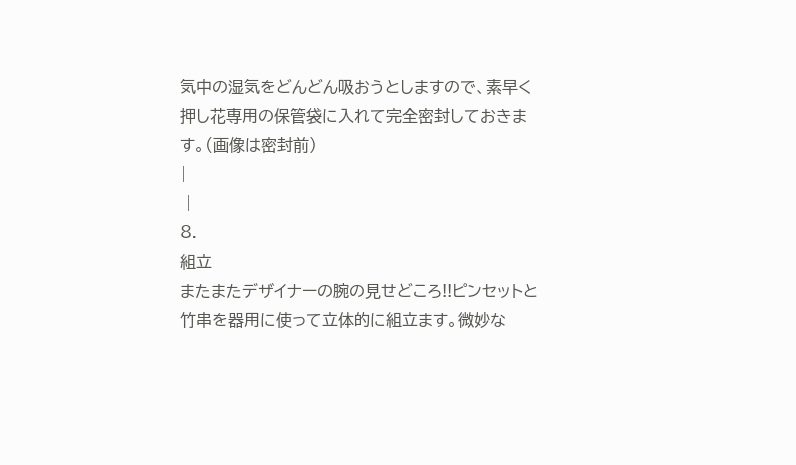気中の湿気をどんどん吸おうとしますので、素早く押し花専用の保管袋に入れて完全密封しておきます。(画像は密封前)
|
 |
8.
組立
またまたデザイナーの腕の見せどころ!!ピンセットと竹串を器用に使って立体的に組立ます。微妙な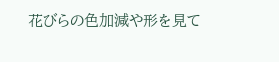花びらの色加減や形を見て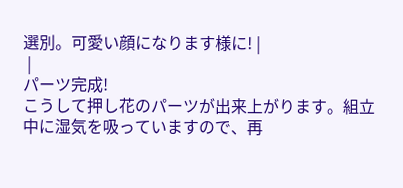選別。可愛い顔になります様に! |
 |
パーツ完成!
こうして押し花のパーツが出来上がります。組立中に湿気を吸っていますので、再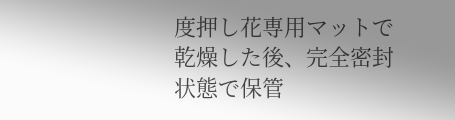度押し花専用マットで乾燥した後、完全密封状態で保管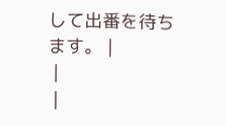して出番を待ちます。 |
 |
 |